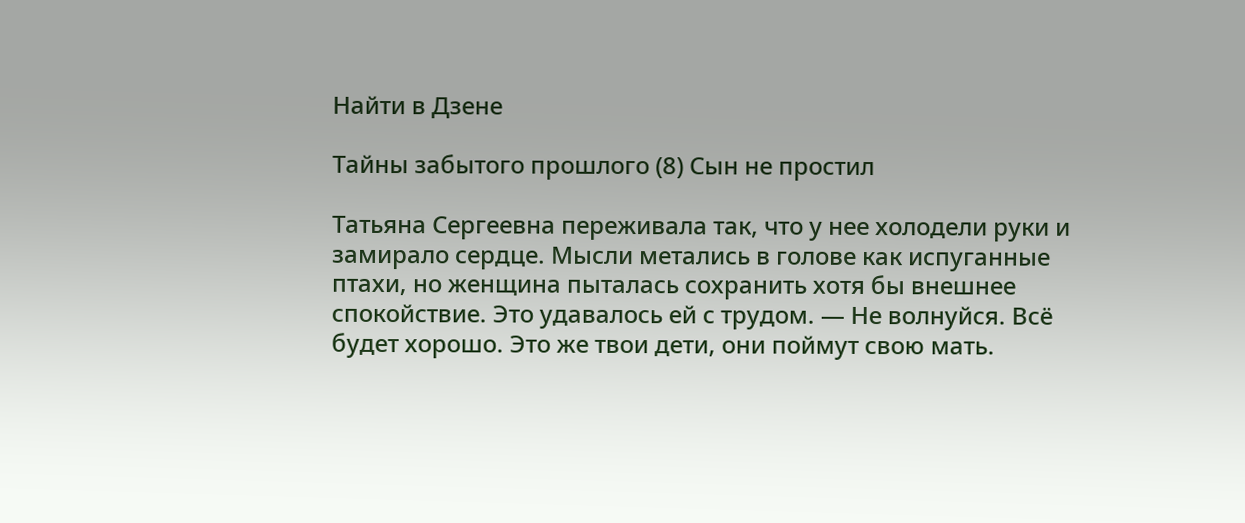Найти в Дзене

Тайны забытого прошлого (8) Сын не простил

Татьяна Сергеевна переживала так, что у нее холодели руки и замирало сердце. Мысли метались в голове как испуганные птахи, но женщина пыталась сохранить хотя бы внешнее спокойствие. Это удавалось ей с трудом. — Не волнуйся. Всё будет хорошо. Это же твои дети, они поймут свою мать.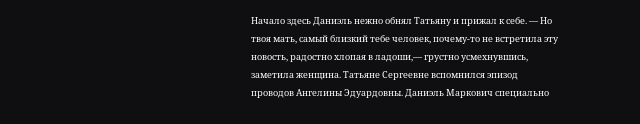Начало здесь Даниэль нежно обнял Татьяну и прижал к себе. — Но твоя мать, самый близкий тебе человек, почему-то не встретила эту новость, радостно хлопая в ладоши,— грустно усмехнувшись, заметила женщина. Татьяне Сергеевне вспомнился эпизод проводов Ангелины Эдуардовны. Даниэль Маркович специально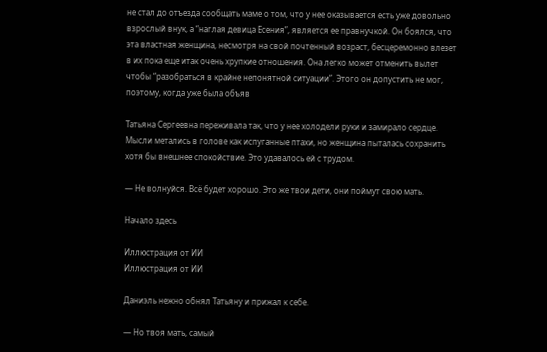не стал до отъезда сообщать маме о том, что у нее оказывается есть уже довольно взрослый внук, а “наглая девица Есения”, является ее правнучкой. Он боялся, что эта властная женщина, несмотря на свой почтенный возраст, бесцеремонно влезет в их пока еще итак очень хрупкие отношения. Она легко может отменить вылет чтобы “разобраться в крайне непонятной ситуации”. Этого он допустить не мог, поэтому, когда уже была объяв

Татьяна Сергеевна переживала так, что у нее холодели руки и замирало сердце. Мысли метались в голове как испуганные птахи, но женщина пыталась сохранить хотя бы внешнее спокойствие. Это удавалось ей с трудом.

— Не волнуйся. Всё будет хорошо. Это же твои дети, они поймут свою мать.

Начало здесь

Иллюстрация от ИИ
Иллюстрация от ИИ

Даниэль нежно обнял Татьяну и прижал к себе.

— Но твоя мать, самый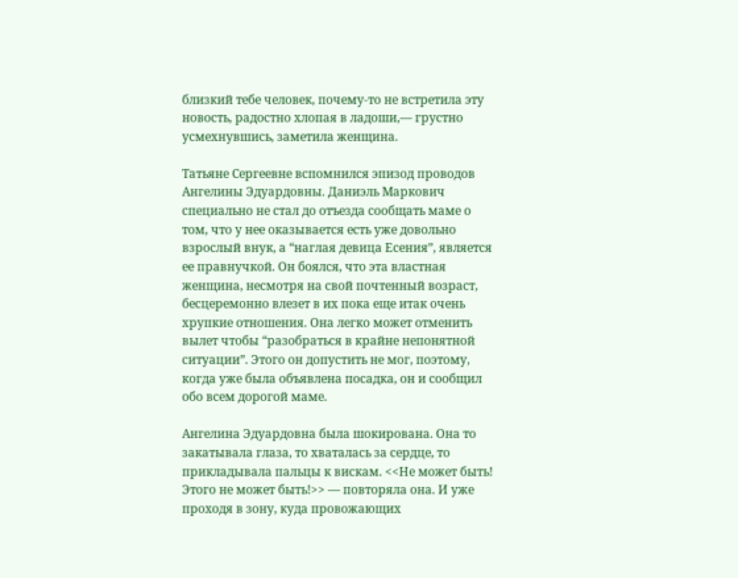близкий тебе человек, почему-то не встретила эту новость, радостно хлопая в ладоши,— грустно усмехнувшись, заметила женщина.

Татьяне Сергеевне вспомнился эпизод проводов Ангелины Эдуардовны. Даниэль Маркович специально не стал до отъезда сообщать маме о том, что у нее оказывается есть уже довольно взрослый внук, а “наглая девица Есения”, является ее правнучкой. Он боялся, что эта властная женщина, несмотря на свой почтенный возраст, бесцеремонно влезет в их пока еще итак очень хрупкие отношения. Она легко может отменить вылет чтобы “разобраться в крайне непонятной ситуации”. Этого он допустить не мог, поэтому, когда уже была объявлена посадка, он и сообщил обо всем дорогой маме.

Ангелина Эдуардовна была шокирована. Она то закатывала глаза, то хваталась за сердце, то прикладывала пальцы к вискам. <<Не может быть! Этого не может быть!>> — повторяла она. И уже проходя в зону, куда провожающих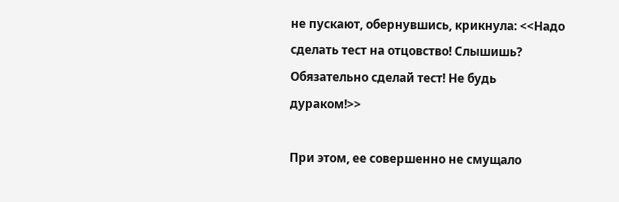не пускают, обернувшись, крикнула: <<Надо сделать тест на отцовство! Слышишь? Обязательно сделай тест! Не будь дураком!>>

При этом, ее совершенно не смущало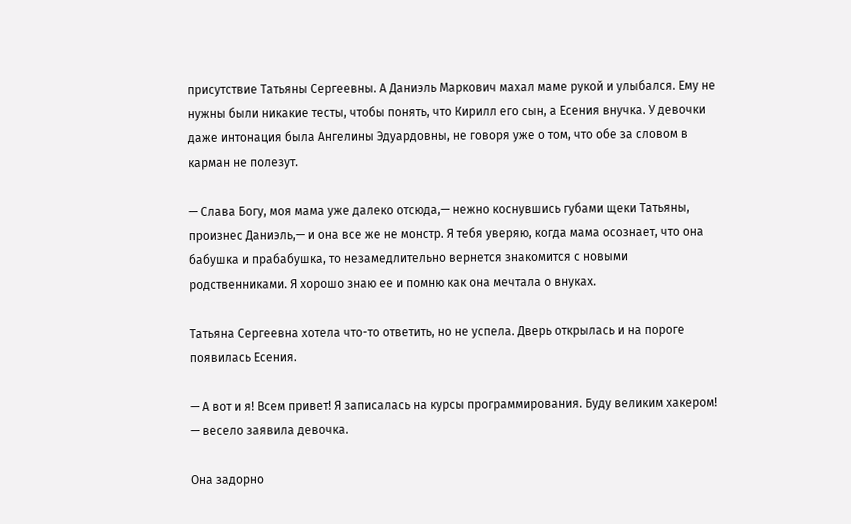присутствие Татьяны Сергеевны. А Даниэль Маркович махал маме рукой и улыбался. Ему не нужны были никакие тесты, чтобы понять, что Кирилл его сын, а Есения внучка. У девочки даже интонация была Ангелины Эдуардовны, не говоря уже о том, что обе за словом в карман не полезут.

— Слава Богу, моя мама уже далеко отсюда,— нежно коснувшись губами щеки Татьяны, произнес Даниэль,— и она все же не монстр. Я тебя уверяю, когда мама осознает, что она бабушка и прабабушка, то незамедлительно вернется знакомится с новыми родственниками. Я хорошо знаю ее и помню как она мечтала о внуках.

Татьяна Сергеевна хотела что-то ответить, но не успела. Дверь открылась и на пороге появилась Есения.

— А вот и я! Всем привет! Я записалась на курсы программирования. Буду великим хакером! — весело заявила девочка.

Она задорно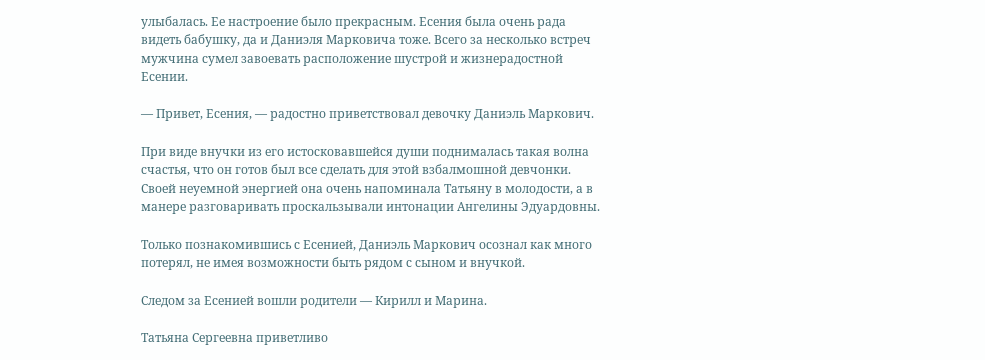улыбалась. Ее настроение было прекрасным. Есения была очень рада видеть бабушку, да и Даниэля Марковича тоже. Всего за несколько встреч мужчина сумел завоевать расположение шустрой и жизнерадостной Есении.

— Привет, Есения, — радостно приветствовал девочку Даниэль Маркович.

При виде внучки из его истосковавшейся души поднималась такая волна счастья, что он готов был все сделать для этой взбалмошной девчонки. Своей неуемной энергией она очень напоминала Татьяну в молодости, а в манере разговаривать проскальзывали интонации Ангелины Эдуардовны.

Только познакомившись с Есенией, Даниэль Маркович осознал как много потерял, не имея возможности быть рядом с сыном и внучкой.

Следом за Есенией вошли родители — Кирилл и Марина.

Татьяна Сергеевна приветливо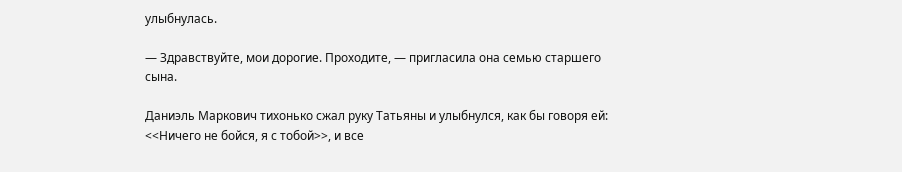улыбнулась.

— Здравствуйте, мои дорогие. Проходите, — пригласила она семью старшего сына.

Даниэль Маркович тихонько сжал руку Татьяны и улыбнулся, как бы говоря ей: <<Ничего не бойся, я с тобой>>, и все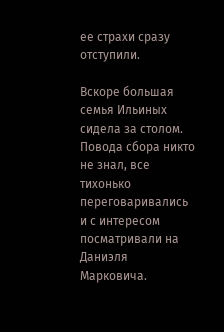ее страхи сразу отступили.

Вскоре большая семья Ильиных сидела за столом. Повода сбора никто не знал, все тихонько переговаривались и с интересом посматривали на Даниэля Марковича.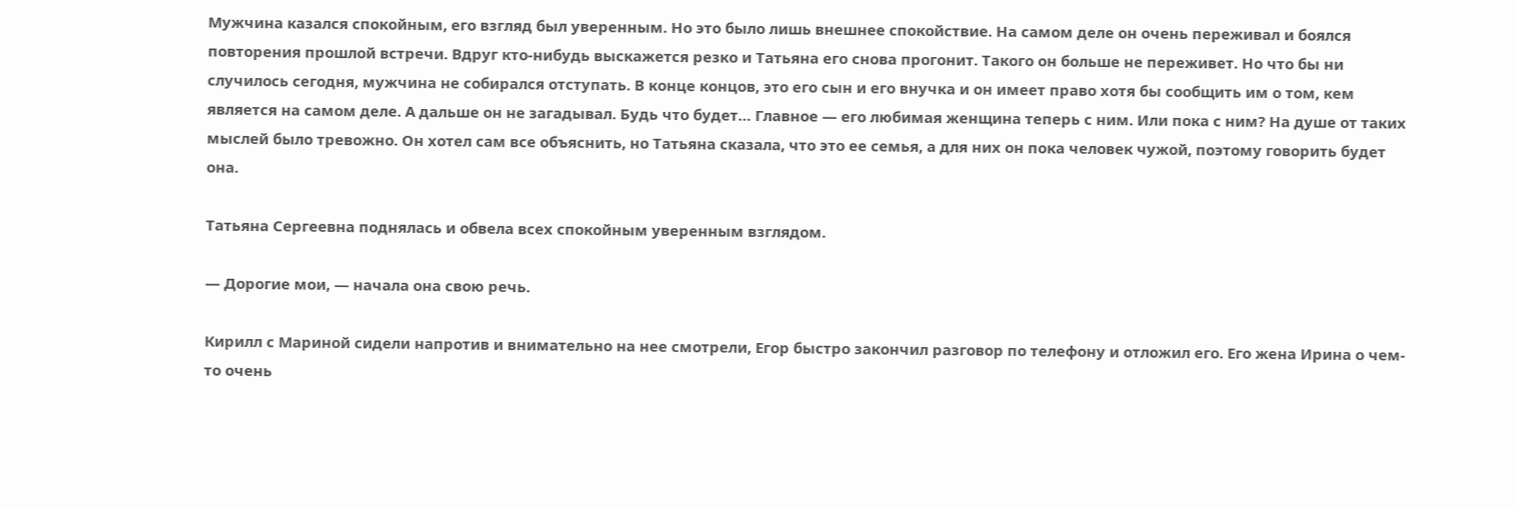Мужчина казался спокойным, его взгляд был уверенным. Но это было лишь внешнее спокойствие. На самом деле он очень переживал и боялся повторения прошлой встречи. Вдруг кто-нибудь выскажется резко и Татьяна его снова прогонит. Такого он больше не переживет. Но что бы ни случилось сегодня, мужчина не собирался отступать. В конце концов, это его сын и его внучка и он имеет право хотя бы сообщить им о том, кем является на самом деле. А дальше он не загадывал. Будь что будет… Главное — его любимая женщина теперь с ним. Или пока с ним? На душе от таких мыслей было тревожно. Он хотел сам все объяснить, но Татьяна сказала, что это ее семья, а для них он пока человек чужой, поэтому говорить будет она.

Татьяна Сергеевна поднялась и обвела всех спокойным уверенным взглядом.

— Дорогие мои, — начала она свою речь.

Кирилл с Мариной сидели напротив и внимательно на нее смотрели, Егор быстро закончил разговор по телефону и отложил его. Его жена Ирина о чем-то очень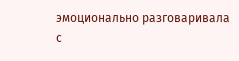эмоционально разговаривала с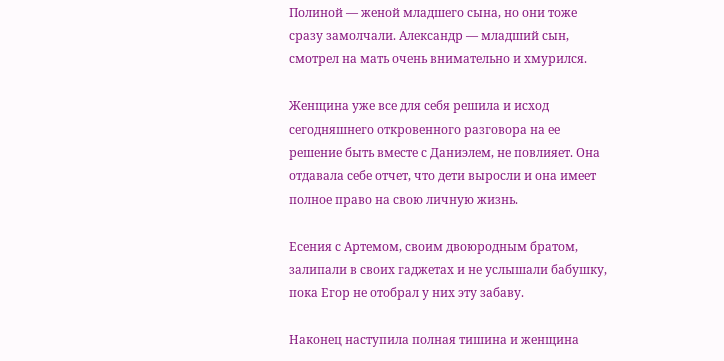Полиной — женой младшего сына, но они тоже сразу замолчали. Александр — младший сын, смотрел на мать очень внимательно и хмурился.

Женщина уже все для себя решила и исход сегодняшнего откровенного разговора на ее решение быть вместе с Даниэлем, не повлияет. Она отдавала себе отчет, что дети выросли и она имеет полное право на свою личную жизнь.

Есения с Артемом, своим двоюродным братом, залипали в своих гаджетах и не услышали бабушку, пока Егор не отобрал у них эту забаву.

Наконец наступила полная тишина и женщина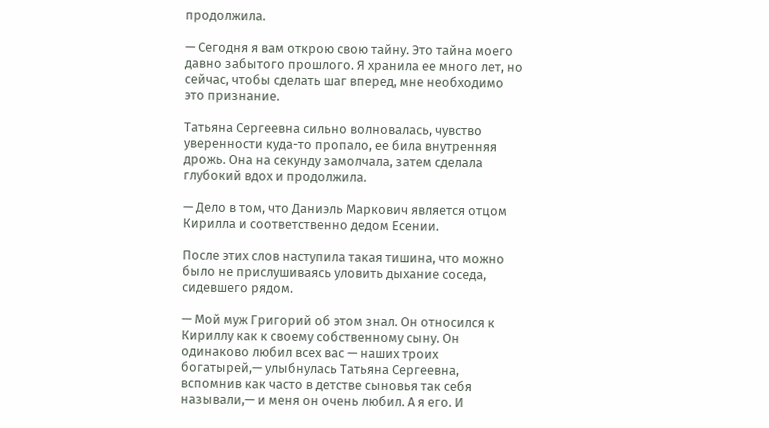продолжила.

— Сегодня я вам открою свою тайну. Это тайна моего давно забытого прошлого. Я хранила ее много лет, но сейчас, чтобы сделать шаг вперед, мне необходимо это признание.

Татьяна Сергеевна сильно волновалась, чувство уверенности куда-то пропало, ее била внутренняя дрожь. Она на секунду замолчала, затем сделала глубокий вдох и продолжила.

— Дело в том, что Даниэль Маркович является отцом Кирилла и соответственно дедом Есении.

После этих слов наступила такая тишина, что можно было не прислушиваясь уловить дыхание соседа, сидевшего рядом.

— Мой муж Григорий об этом знал. Он относился к Кириллу как к своему собственному сыну. Он одинаково любил всех вас — наших троих богатырей,— улыбнулась Татьяна Сергеевна, вспомнив как часто в детстве сыновья так себя называли,— и меня он очень любил. А я его. И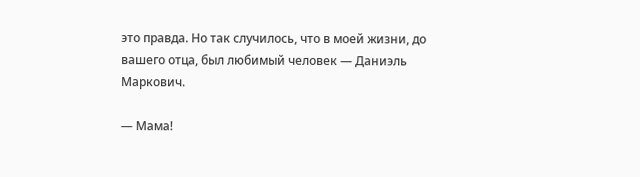это правда. Но так случилось, что в моей жизни, до вашего отца, был любимый человек — Даниэль Маркович.

— Мама!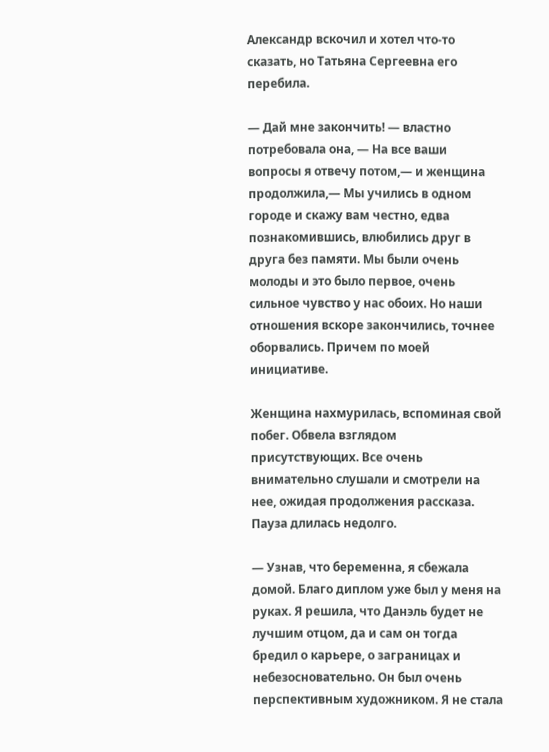Александр вскочил и хотел что-то сказать, но Татьяна Сергеевна его перебила.

— Дай мне закончить! — властно потребовала она, — На все ваши вопросы я отвечу потом,— и женщина продолжила,— Мы учились в одном городе и скажу вам честно, едва познакомившись, влюбились друг в друга без памяти. Мы были очень молоды и это было первое, очень сильное чувство у нас обоих. Но наши отношения вскоре закончились, точнее оборвались. Причем по моей инициативе.

Женщина нахмурилась, вспоминая свой побег. Обвела взглядом присутствующих. Все очень внимательно слушали и смотрели на нее, ожидая продолжения рассказа. Пауза длилась недолго.

— Узнав, что беременна, я сбежала домой. Благо диплом уже был у меня на руках. Я решила, что Данэль будет не лучшим отцом, да и сам он тогда бредил о карьере, о заграницах и небезосновательно. Он был очень перспективным художником. Я не стала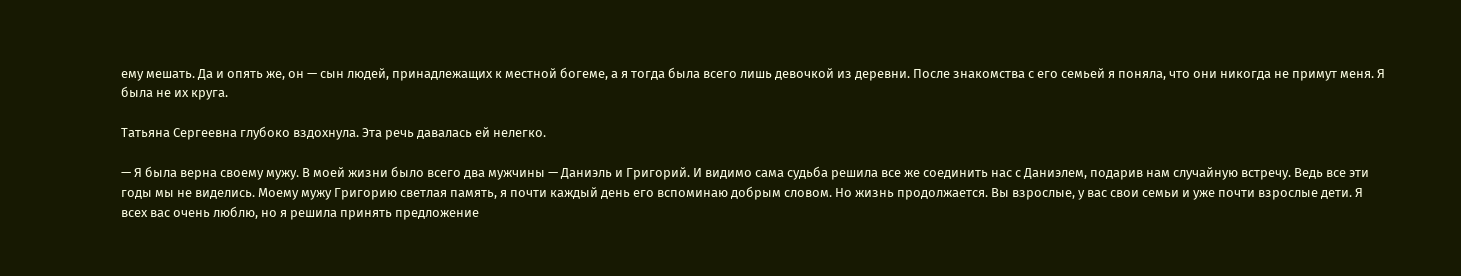ему мешать. Да и опять же, он — сын людей, принадлежащих к местной богеме, а я тогда была всего лишь девочкой из деревни. После знакомства с его семьей я поняла, что они никогда не примут меня. Я была не их круга.

Татьяна Сергеевна глубоко вздохнула. Эта речь давалась ей нелегко.

— Я была верна своему мужу. В моей жизни было всего два мужчины — Даниэль и Григорий. И видимо сама судьба решила все же соединить нас с Даниэлем, подарив нам случайную встречу. Ведь все эти годы мы не виделись. Моему мужу Григорию светлая память, я почти каждый день его вспоминаю добрым словом. Но жизнь продолжается. Вы взрослые, у вас свои семьи и уже почти взрослые дети. Я всех вас очень люблю, но я решила принять предложение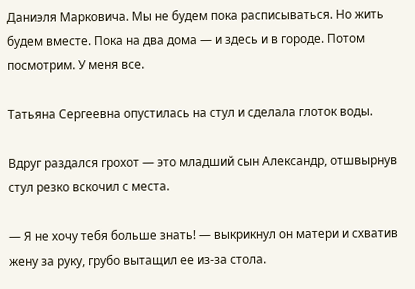Даниэля Марковича. Мы не будем пока расписываться. Но жить будем вместе. Пока на два дома — и здесь и в городе. Потом посмотрим. У меня все.

Татьяна Сергеевна опустилась на стул и сделала глоток воды.

Вдруг раздался грохот — это младший сын Александр, отшвырнув стул резко вскочил с места.

— Я не хочу тебя больше знать! — выкрикнул он матери и схватив жену за руку, грубо вытащил ее из-за стола.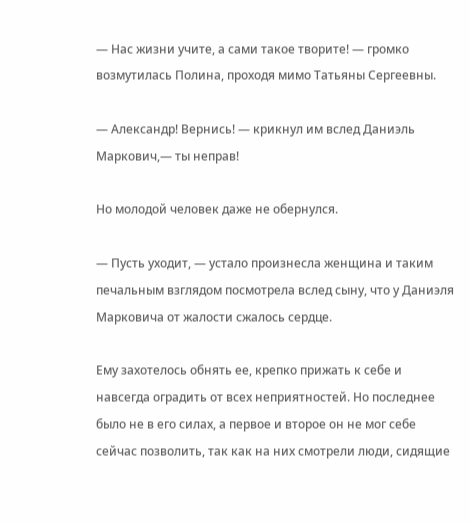— Нас жизни учите, а сами такое творите! — громко возмутилась Полина, проходя мимо Татьяны Сергеевны.

— Александр! Вернись! — крикнул им вслед Даниэль Маркович,— ты неправ!

Но молодой человек даже не обернулся.

— Пусть уходит, — устало произнесла женщина и таким печальным взглядом посмотрела вслед сыну, что у Даниэля Марковича от жалости сжалось сердце.

Ему захотелось обнять ее, крепко прижать к себе и навсегда оградить от всех неприятностей. Но последнее было не в его силах, а первое и второе он не мог себе сейчас позволить, так как на них смотрели люди, сидящие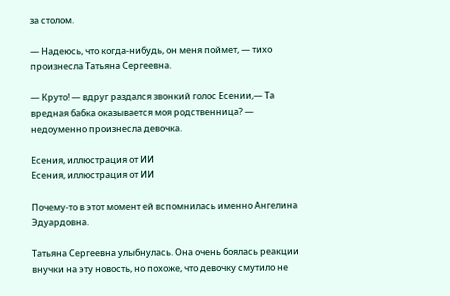за столом.

— Надеюсь, что когда-нибудь, он меня поймет, — тихо произнесла Татьяна Сергеевна.

— Круто! — вдруг раздался звонкий голос Есении,— Та вредная бабка оказывается моя родственница? — недоуменно произнесла девочка.

Есения, иллюстрация от ИИ
Есения, иллюстрация от ИИ

Почему-то в этот момент ей вспомнилась именно Ангелина Эдуардовна.

Татьяна Сергеевна улыбнулась. Она очень боялась реакции внучки на эту новость, но похоже, что девочку смутило не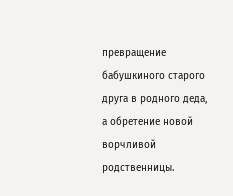превращение бабушкиного старого друга в родного деда, а обретение новой ворчливой родственницы.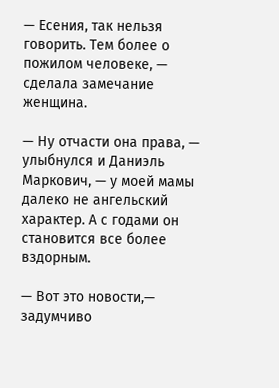— Есения, так нельзя говорить. Тем более о пожилом человеке, — сделала замечание женщина.

— Ну отчасти она права, — улыбнулся и Даниэль Маркович, — у моей мамы далеко не ангельский характер. А с годами он становится все более вздорным.

— Вот это новости,— задумчиво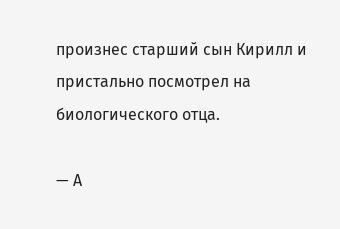произнес старший сын Кирилл и пристально посмотрел на биологического отца.

— А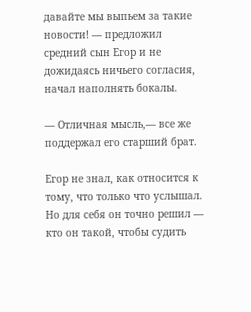давайте мы выпьем за такие новости! — предложил средний сын Егор и не дожидаясь ничьего согласия, начал наполнять бокалы.

— Отличная мысль,— все же поддержал его старший брат.

Егор не знал, как относится к тому, что только что услышал. Но для себя он точно решил — кто он такой, чтобы судить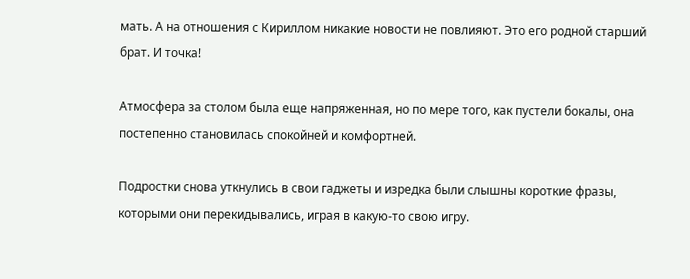мать. А на отношения с Кириллом никакие новости не повлияют. Это его родной старший брат. И точка!

Атмосфера за столом была еще напряженная, но по мере того, как пустели бокалы, она постепенно становилась спокойней и комфортней.

Подростки снова уткнулись в свои гаджеты и изредка были слышны короткие фразы, которыми они перекидывались, играя в какую-то свою игру.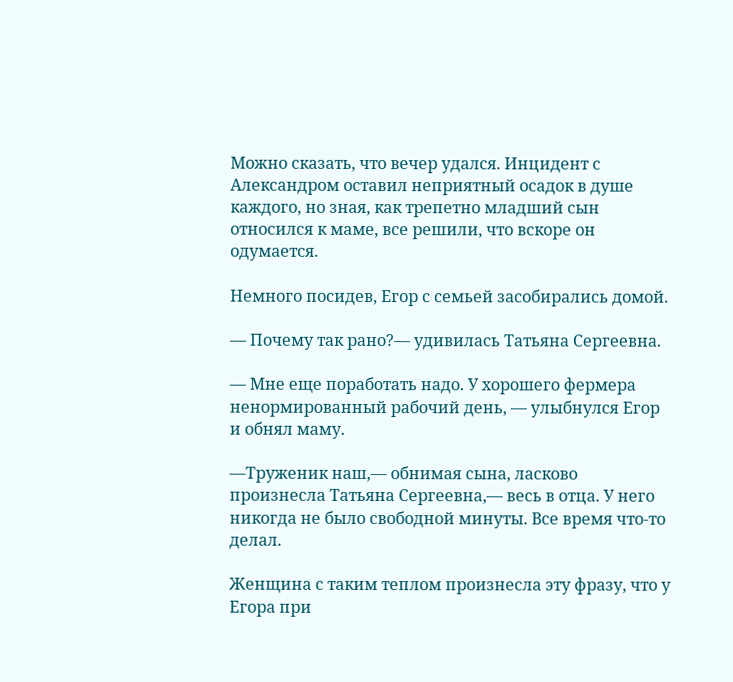Можно сказать, что вечер удался. Инцидент с Александром оставил неприятный осадок в душе каждого, но зная, как трепетно младший сын относился к маме, все решили, что вскоре он одумается.

Немного посидев, Егор с семьей засобирались домой.

— Почему так рано?— удивилась Татьяна Сергеевна.

— Мне еще поработать надо. У хорошего фермера ненормированный рабочий день, — улыбнулся Егор и обнял маму.

—Труженик наш,— обнимая сына, ласково произнесла Татьяна Сергеевна,— весь в отца. У него никогда не было свободной минуты. Все время что-то делал.

Женщина с таким теплом произнесла эту фразу, что у Егора при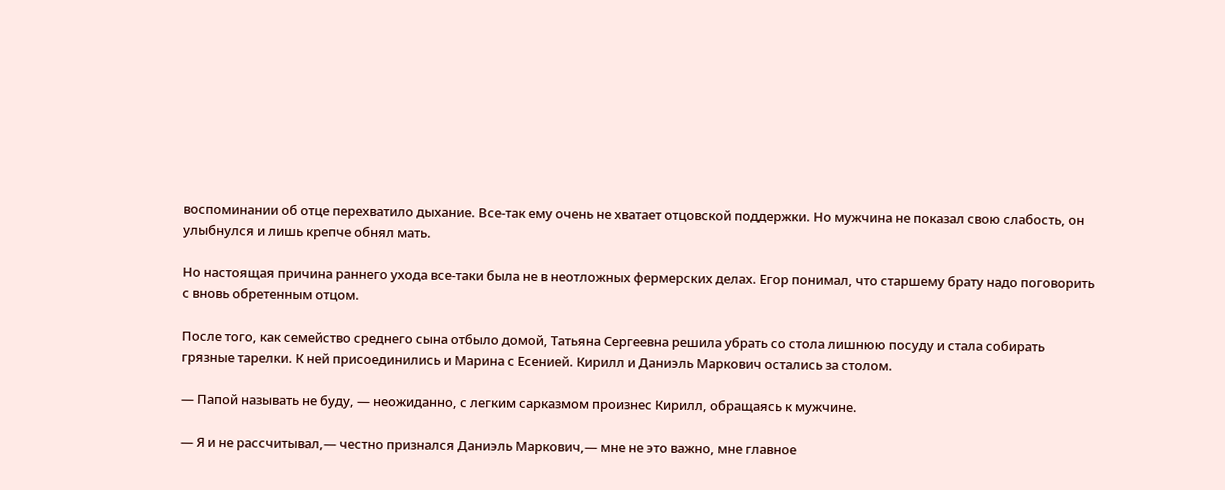воспоминании об отце перехватило дыхание. Все-так ему очень не хватает отцовской поддержки. Но мужчина не показал свою слабость, он улыбнулся и лишь крепче обнял мать.

Но настоящая причина раннего ухода все-таки была не в неотложных фермерских делах. Егор понимал, что старшему брату надо поговорить с вновь обретенным отцом.

После того, как семейство среднего сына отбыло домой, Татьяна Сергеевна решила убрать со стола лишнюю посуду и стала собирать грязные тарелки. К ней присоединились и Марина с Есенией. Кирилл и Даниэль Маркович остались за столом.

— Папой называть не буду, — неожиданно, с легким сарказмом произнес Кирилл, обращаясь к мужчине.

— Я и не рассчитывал,— честно признался Даниэль Маркович,— мне не это важно, мне главное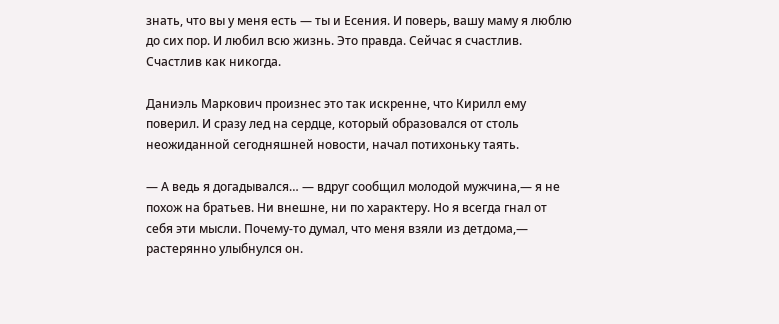знать, что вы у меня есть — ты и Есения. И поверь, вашу маму я люблю до сих пор. И любил всю жизнь. Это правда. Сейчас я счастлив. Счастлив как никогда.

Даниэль Маркович произнес это так искренне, что Кирилл ему поверил. И сразу лед на сердце, который образовался от столь неожиданной сегодняшней новости, начал потихоньку таять.

— А ведь я догадывался… — вдруг сообщил молодой мужчина,— я не похож на братьев. Ни внешне, ни по характеру. Но я всегда гнал от себя эти мысли. Почему-то думал, что меня взяли из детдома,— растерянно улыбнулся он.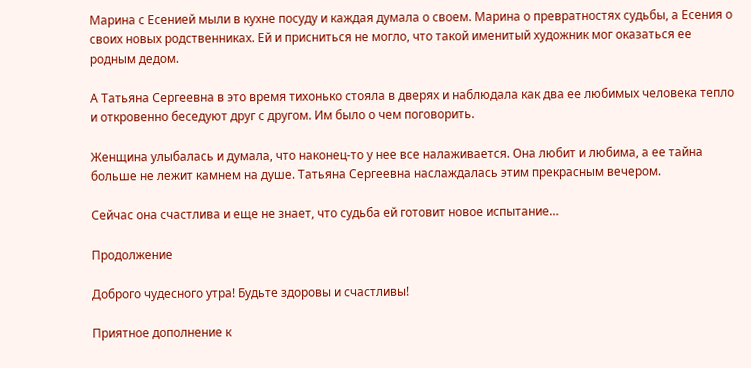Марина с Есенией мыли в кухне посуду и каждая думала о своем. Марина о превратностях судьбы, а Есения о своих новых родственниках. Ей и присниться не могло, что такой именитый художник мог оказаться ее родным дедом.

А Татьяна Сергеевна в это время тихонько стояла в дверях и наблюдала как два ее любимых человека тепло и откровенно беседуют друг с другом. Им было о чем поговорить.

Женщина улыбалась и думала, что наконец-то у нее все налаживается. Она любит и любима, а ее тайна больше не лежит камнем на душе. Татьяна Сергеевна наслаждалась этим прекрасным вечером.

Сейчас она счастлива и еще не знает, что судьба ей готовит новое испытание…

Продолжение

Доброго чудесного утра! Будьте здоровы и счастливы!

Приятное дополнение к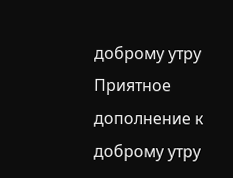доброму утру
Приятное дополнение к доброму утру